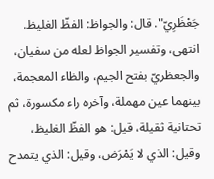جَعْظَرِيّ". قال: والجواظ: الفظّ الغليظ. انتهى، وتفسير الجواظ لعله من سفيان، والجعظريّ بفتح الجيم، والظاء المعجمة، بينهما عين مهملة، وآخره راء مكسورة، ثم تحتانية ثقيلة، قيل: هو الفظّ الغليظ، وقيل: الذي لا يَمْرَض، وقيل: الذي يتمدح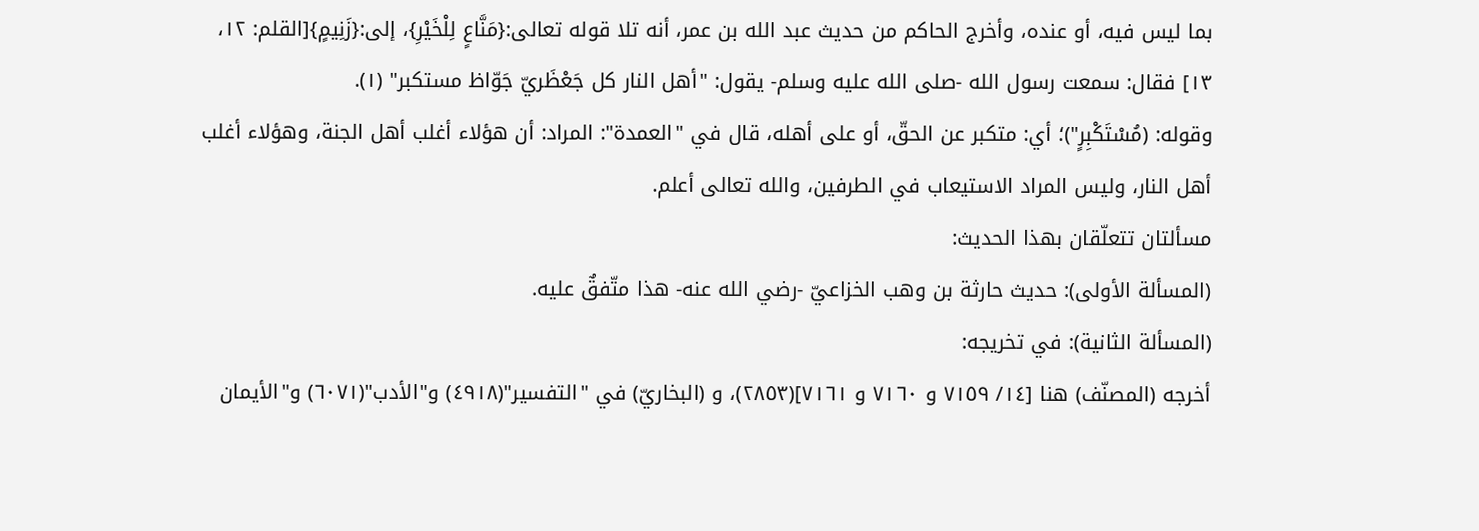بما ليس فيه، أو عنده، وأخرج الحاكم من حديث عبد الله بن عمر، أنه تلا قوله تعالى:{مَنَّاعٍ لِلْخَيْرِ}، إلى:{زَنِيمٍ}[القلم: ١٢، ١٣] فقال: سمعت رسول الله -صلى الله عليه وسلم- يقول: "أهل النار كل جَعْظَريّ جَوّاظ مستكبر" (١).
وقوله: (مُسْتَكْبِرٍ")؛ أي: متكبر عن الحقّ، أو على أهله، قال في "العمدة": المراد: أن هؤلاء أغلب أهل الجنة، وهؤلاء أغلب أهل النار، وليس المراد الاستيعاب في الطرفين، والله تعالى أعلم.
مسألتان تتعلّقان بهذا الحديث:
(المسألة الأولى): حديث حارثة بن وهب الخزاعيّ -رضي الله عنه- هذا متّفقٌ عليه.
(المسألة الثانية): في تخريجه:
أخرجه (المصنّف) هنا [١٤/ ٧١٥٩ و ٧١٦٠ و ٧١٦١](٢٨٥٣)، و (البخاريّ) في "التفسير"(٤٩١٨) و"الأدب"(٦٠٧١) و"الأيمان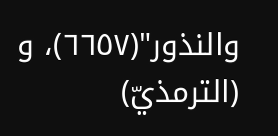والنذور"(٦٦٥٧)، و (الترمذيّ)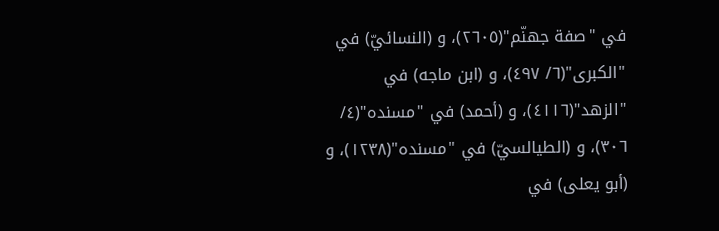في "صفة جهنّم"(٢٦٠٥)، و (النسائيّ) في "الكبرى"(٦/ ٤٩٧)، و (ابن ماجه) في "الزهد"(٤١١٦)، و (أحمد) في "مسنده"(٤/ ٣٠٦)، و (الطيالسيّ) في "مسنده"(١٢٣٨)، و (أبو يعلى) في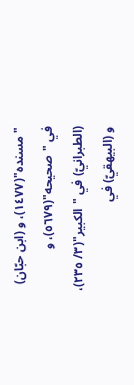"مسنده"(١٤٧٧)، و (ابن حبّان) في "صحيحه"(٥٦٧٩)، و (الطبرانيّ) في "الكبير"(٣/ ٢٣٥)، و (البيهقيّ) في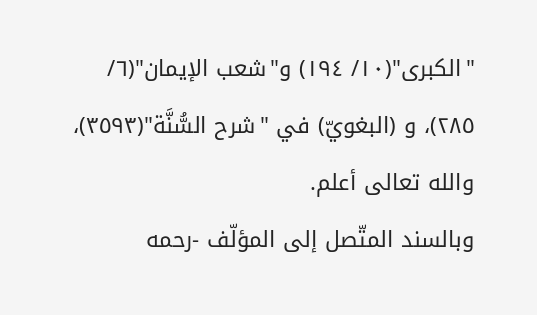"الكبرى"(١٠/ ١٩٤) و"شعب الإيمان"(٦/ ٢٨٥)، و (البغويّ) في "شرح السُّنَّة"(٣٥٩٣)، والله تعالى أعلم.
وبالسند المتّصل إلى المؤلّف -رحمه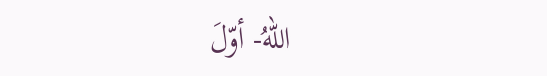اللهُ- أوّلَ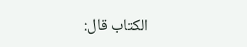الكتاب قال: